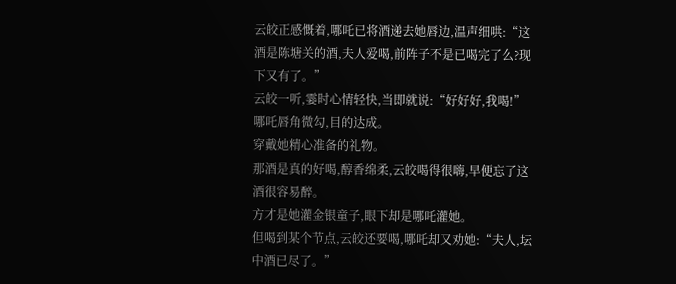云皎正感慨着,哪吒已将酒递去她唇边,温声细哄:“这酒是陈塘关的酒,夫人爱喝,前阵子不是已喝完了么?现下又有了。”
云皎一听,霎时心情轻快,当即就说:“好好好,我喝!”
哪吒唇角微勾,目的达成。
穿戴她精心准备的礼物。
那酒是真的好喝,醇香绵柔,云皎喝得很嗨,早便忘了这酒很容易醉。
方才是她灌金银童子,眼下却是哪吒灌她。
但喝到某个节点,云皎还要喝,哪吒却又劝她:“夫人,坛中酒已尽了。”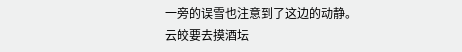一旁的误雪也注意到了这边的动静。
云皎要去摸酒坛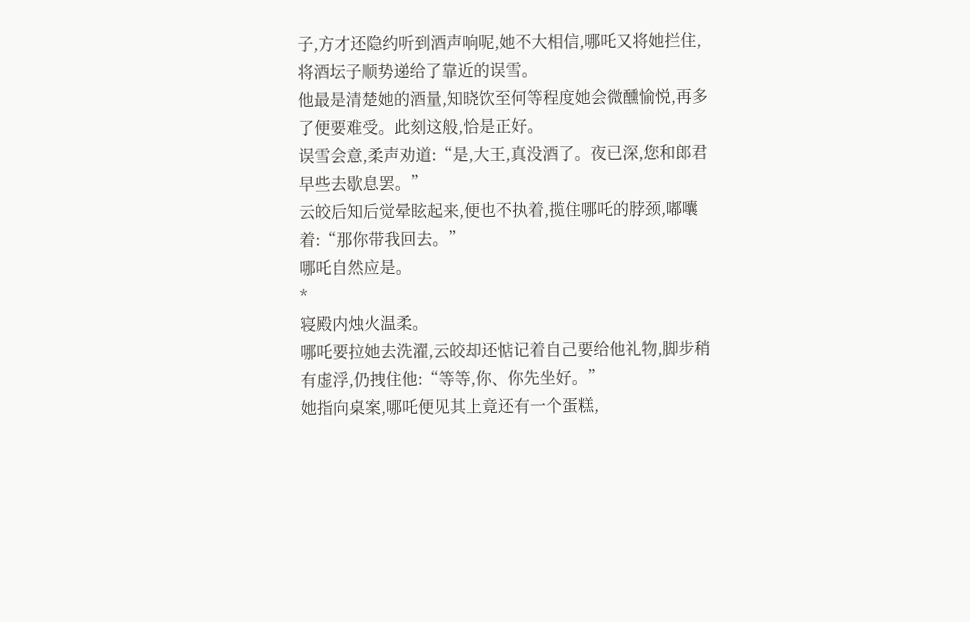子,方才还隐约听到酒声响呢,她不大相信,哪吒又将她拦住,将酒坛子顺势递给了靠近的误雪。
他最是清楚她的酒量,知晓饮至何等程度她会微醺愉悦,再多了便要难受。此刻这般,恰是正好。
误雪会意,柔声劝道:“是,大王,真没酒了。夜已深,您和郎君早些去歇息罢。”
云皎后知后觉晕眩起来,便也不执着,揽住哪吒的脖颈,嘟囔着:“那你带我回去。”
哪吒自然应是。
*
寝殿内烛火温柔。
哪吒要拉她去洗濯,云皎却还惦记着自己要给他礼物,脚步稍有虚浮,仍拽住他:“等等,你、你先坐好。”
她指向桌案,哪吒便见其上竟还有一个蛋糕,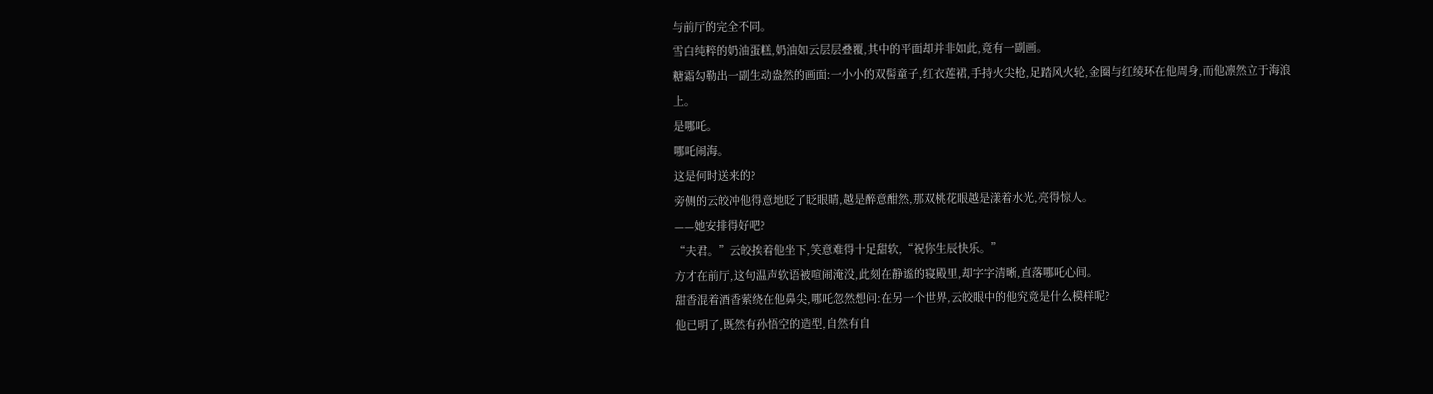与前厅的完全不同。
雪白纯粹的奶油蛋糕,奶油如云层层叠覆,其中的平面却并非如此,竟有一副画。
糖霜勾勒出一副生动盎然的画面:一小小的双髻童子,红衣莲裙,手持火尖枪,足踏风火轮,金圈与红绫环在他周身,而他凛然立于海浪上。
是哪吒。
哪吒闹海。
这是何时送来的?
旁侧的云皎冲他得意地眨了眨眼睛,越是醉意酣然,那双桃花眼越是漾着水光,亮得惊人。
——她安排得好吧?
“夫君。”云皎挨着他坐下,笑意难得十足甜软,“祝你生辰快乐。”
方才在前厅,这句温声软语被喧闹淹没,此刻在静谧的寝殿里,却字字清晰,直落哪吒心间。
甜香混着酒香萦绕在他鼻尖,哪吒忽然想问:在另一个世界,云皎眼中的他究竟是什么模样呢?
他已明了,既然有孙悟空的造型,自然有自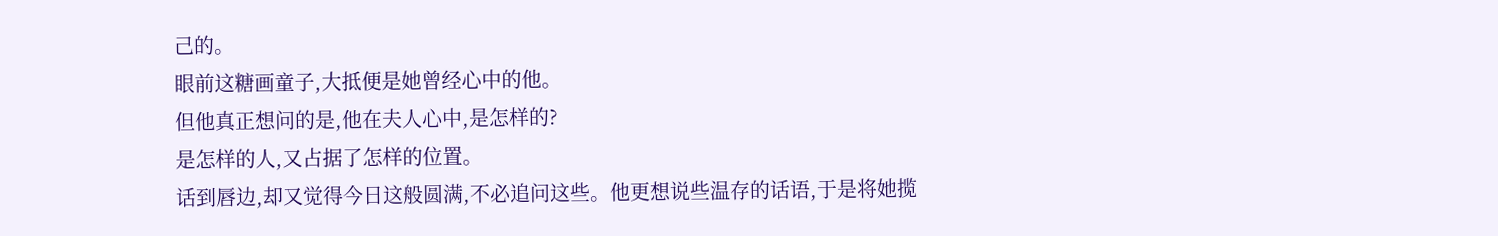己的。
眼前这糖画童子,大抵便是她曾经心中的他。
但他真正想问的是,他在夫人心中,是怎样的?
是怎样的人,又占据了怎样的位置。
话到唇边,却又觉得今日这般圆满,不必追问这些。他更想说些温存的话语,于是将她揽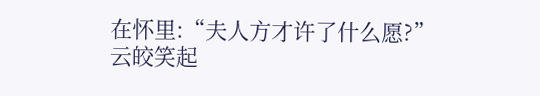在怀里:“夫人方才许了什么愿?”
云皎笑起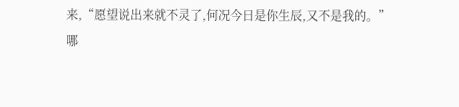来,“愿望说出来就不灵了,何况今日是你生辰,又不是我的。”
哪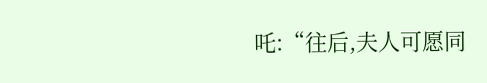吒:“往后,夫人可愿同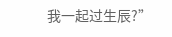我一起过生辰?”